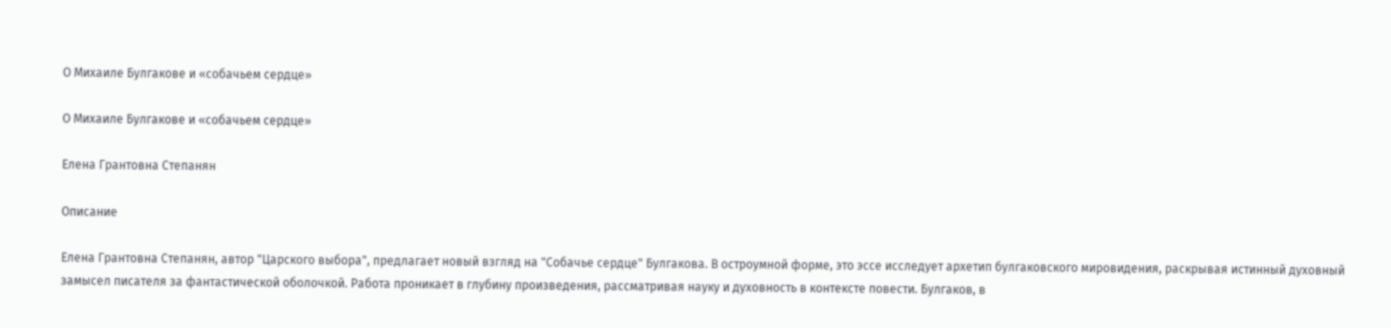О Михаиле Булгакове и «собачьем сердце»

О Михаиле Булгакове и «собачьем сердце»

Елена Грантовна Степанян

Описание

Елена Грантовна Степанян, автор "Царского выбора", предлагает новый взгляд на "Собачье сердце" Булгакова. В остроумной форме, это эссе исследует архетип булгаковского мировидения, раскрывая истинный духовный замысел писателя за фантастической оболочкой. Работа проникает в глубину произведения, рассматривая науку и духовность в контексте повести. Булгаков, в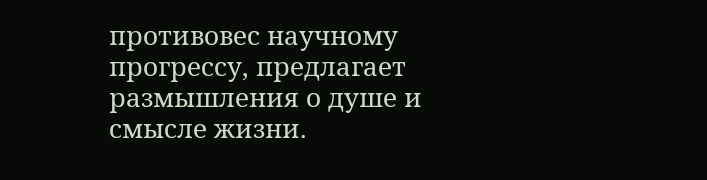противовес научному прогрессу, предлагает размышления о душе и смысле жизни.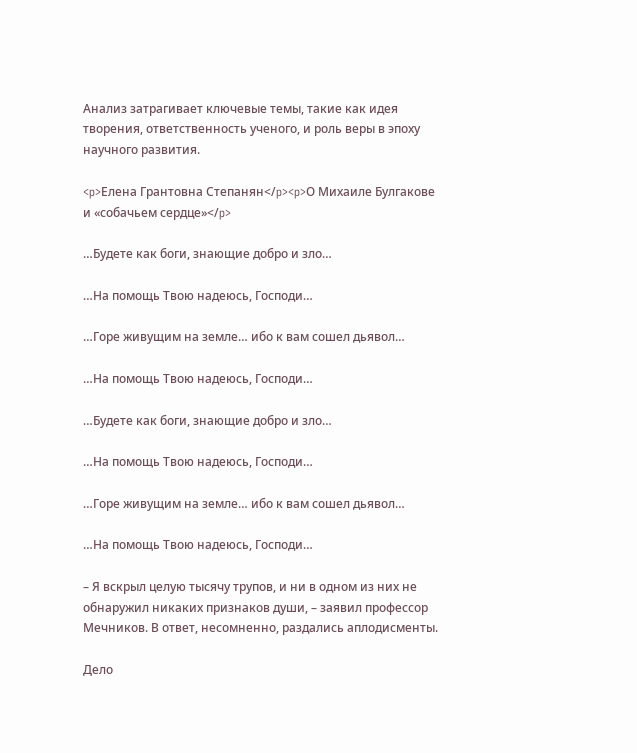Анализ затрагивает ключевые темы, такие как идея творения, ответственность ученого, и роль веры в эпоху научного развития.

<p>Елена Грантовна Степанян</p><p>О Михаиле Булгакове и «собачьем сердце»</p>

…Будете как боги, знающие добро и зло…

…На помощь Твою надеюсь, Господи…

…Горе живущим на земле… ибо к вам сошел дьявол…

…На помощь Твою надеюсь, Господи…

…Будете как боги, знающие добро и зло…

…На помощь Твою надеюсь, Господи…

…Горе живущим на земле… ибо к вам сошел дьявол…

…На помощь Твою надеюсь, Господи…

– Я вскрыл целую тысячу трупов, и ни в одном из них не обнаружил никаких признаков души, – заявил профессор Мечников. В ответ, несомненно, раздались аплодисменты.

Дело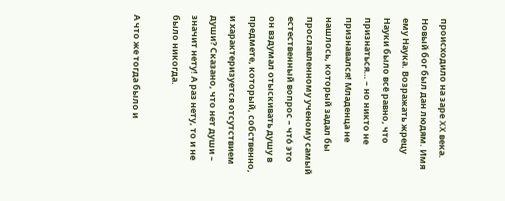происходило на заре XX века. Новый бог был дан людям. Имя ему Наука. Возражать жрецу Науки было всё равно, что признаться… – но никто не признавался! Младенца не нашлось, который задал бы прославленному ученому самый естественный вопрос – что́ это он вздумал отыскивать душу в предмете, который, собственно, и характеризуется отсутствием души? Сказано, что нет души – значит нету! А раз нету, то и не было никогда.

А что же тогда было и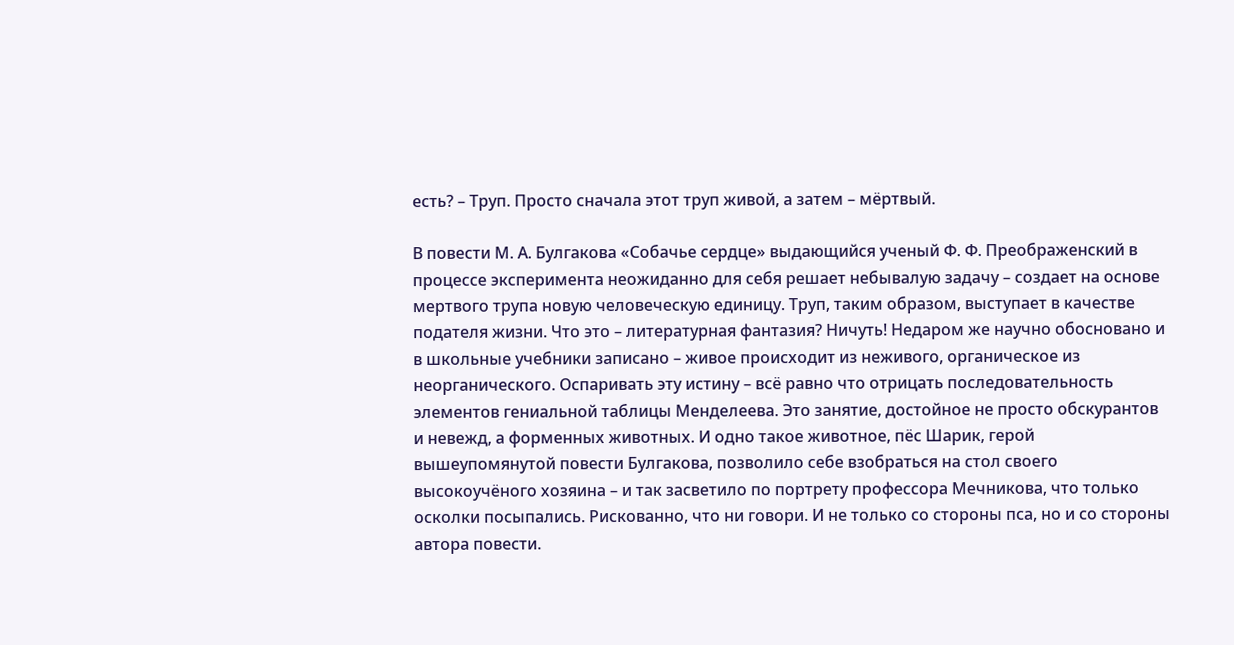есть? – Труп. Просто сначала этот труп живой, а затем – мёртвый.

В повести М. А. Булгакова «Собачье сердце» выдающийся ученый Ф. Ф. Преображенский в процессе эксперимента неожиданно для себя решает небывалую задачу – создает на основе мертвого трупа новую человеческую единицу. Труп, таким образом, выступает в качестве подателя жизни. Что это – литературная фантазия? Ничуть! Недаром же научно обосновано и в школьные учебники записано – живое происходит из неживого, органическое из неорганического. Оспаривать эту истину – всё равно что отрицать последовательность элементов гениальной таблицы Менделеева. Это занятие, достойное не просто обскурантов и невежд, а форменных животных. И одно такое животное, пёс Шарик, герой вышеупомянутой повести Булгакова, позволило себе взобраться на стол своего высокоучёного хозяина – и так засветило по портрету профессора Мечникова, что только осколки посыпались. Рискованно, что ни говори. И не только со стороны пса, но и со стороны автора повести.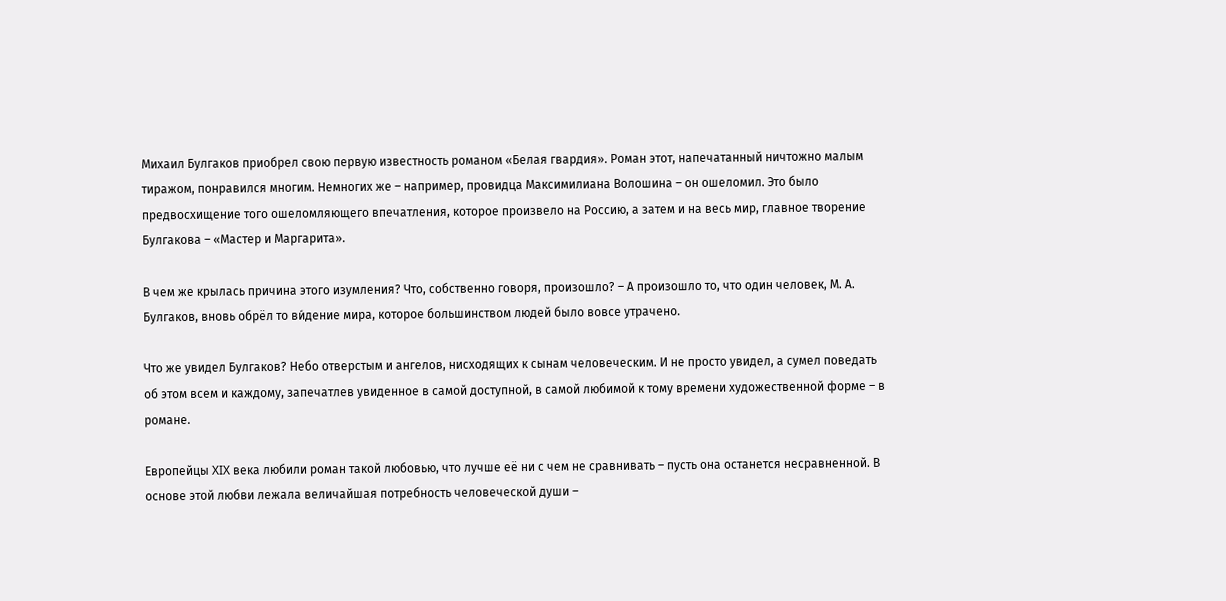Михаил Булгаков приобрел свою первую известность романом «Белая гвардия». Роман этот, напечатанный ничтожно малым тиражом, понравился многим. Немногих же – например, провидца Максимилиана Волошина – он ошеломил. Это было предвосхищение того ошеломляющего впечатления, которое произвело на Россию, а затем и на весь мир, главное творение Булгакова – «Мастер и Маргарита».

В чем же крылась причина этого изумления? Что, собственно говоря, произошло? – А произошло то, что один человек, М. А. Булгаков, вновь обрёл то ви́дение мира, которое большинством людей было вовсе утрачено.

Что же увидел Булгаков? Небо отверстым и ангелов, нисходящих к сынам человеческим. И не просто увидел, а сумел поведать об этом всем и каждому, запечатлев увиденное в самой доступной, в самой любимой к тому времени художественной форме – в романе.

Европейцы XIX века любили роман такой любовью, что лучше её ни с чем не сравнивать – пусть она останется несравненной. В основе этой любви лежала величайшая потребность человеческой души –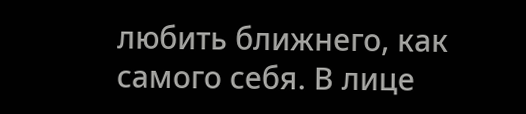любить ближнего, как самого себя. В лице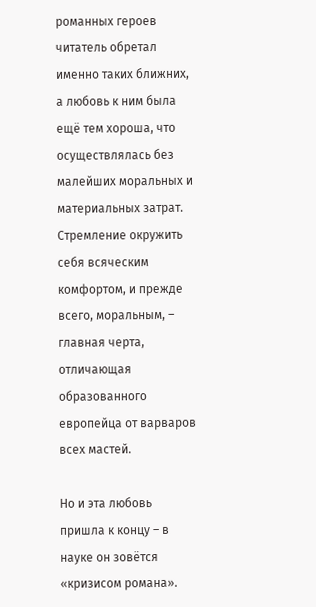романных героев читатель обретал именно таких ближних, а любовь к ним была ещё тем хороша, что осуществлялась без малейших моральных и материальных затрат. Стремление окружить себя всяческим комфортом, и прежде всего, моральным, – главная черта, отличающая образованного европейца от варваров всех мастей.

Но и эта любовь пришла к концу – в науке он зовётся «кризисом романа».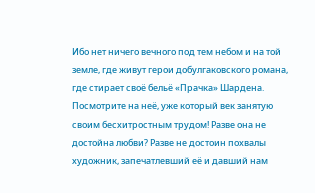Ибо нет ничего вечного под тем небом и на той земле, где живут герои добулгаковского романа, где стирает своё бельё «Прачка» Шардена. Посмотрите на неё, уже который век занятую своим бесхитростным трудом! Разве она не достойна любви? Разве не достоин похвалы художник, запечатлевший её и давший нам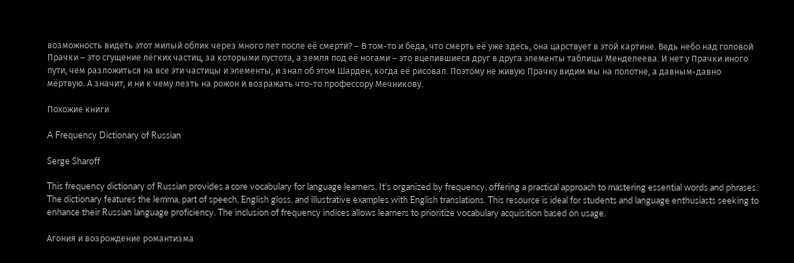возможность видеть этот милый облик через много лет после её смерти? – В том-то и беда, что смерть её уже здесь, она царствует в этой картине. Ведь небо над головой Прачки – это сгущение лёгких частиц, за которыми пустота, а земля под её ногами – это вцепившиеся друг в друга элементы таблицы Менделеева. И нет у Прачки иного пути, чем разложиться на все эти частицы и элементы, и знал об этом Шарден, когда её рисовал. Поэтому не живую Прачку видим мы на полотне, а давным-давно мёртвую. А значит, и ни к чему лезть на рожон и возражать что-то профессору Мечникову.

Похожие книги

A Frequency Dictionary of Russian

Serge Sharoff

This frequency dictionary of Russian provides a core vocabulary for language learners. It's organized by frequency, offering a practical approach to mastering essential words and phrases. The dictionary features the lemma, part of speech, English gloss, and illustrative examples with English translations. This resource is ideal for students and language enthusiasts seeking to enhance their Russian language proficiency. The inclusion of frequency indices allows learners to prioritize vocabulary acquisition based on usage.

Агония и возрождение романтизма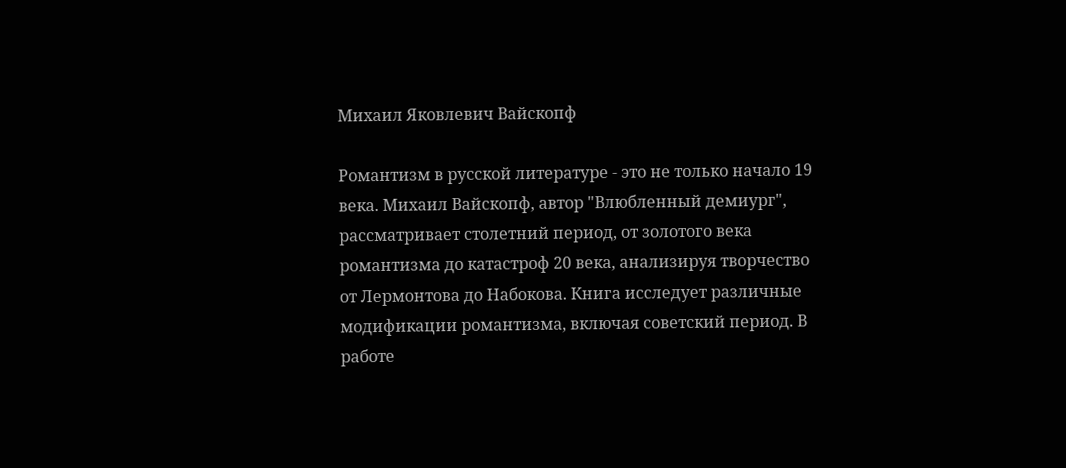Михаил Яковлевич Вайскопф

Романтизм в русской литературе - это не только начало 19 века. Михаил Вайскопф, автор "Влюбленный демиург", рассматривает столетний период, от золотого века романтизма до катастроф 20 века, анализируя творчество от Лермонтова до Набокова. Книга исследует различные модификации романтизма, включая советский период. В работе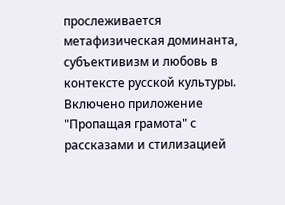прослеживается метафизическая доминанта, субъективизм и любовь в контексте русской культуры. Включено приложение "Пропащая грамота" с рассказами и стилизацией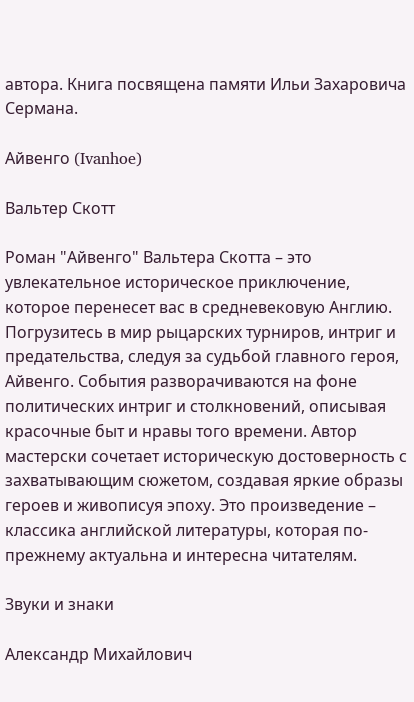автора. Книга посвящена памяти Ильи Захаровича Сермана.

Айвенго (Ivanhoe)

Вальтер Скотт

Роман "Айвенго" Вальтера Скотта – это увлекательное историческое приключение, которое перенесет вас в средневековую Англию. Погрузитесь в мир рыцарских турниров, интриг и предательства, следуя за судьбой главного героя, Айвенго. События разворачиваются на фоне политических интриг и столкновений, описывая красочные быт и нравы того времени. Автор мастерски сочетает историческую достоверность с захватывающим сюжетом, создавая яркие образы героев и живописуя эпоху. Это произведение – классика английской литературы, которая по-прежнему актуальна и интересна читателям.

Звуки и знаки

Александр Михайлович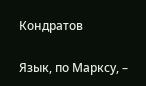Кондратов

Язык, по Марксу, –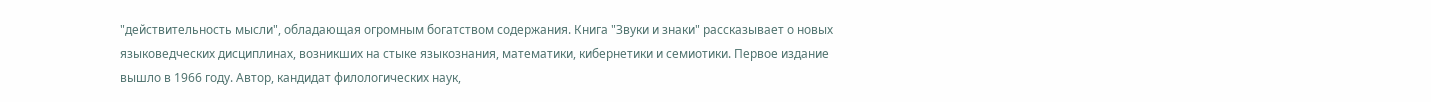"действительность мысли", обладающая огромным богатством содержания. Книга "Звуки и знаки" рассказывает о новых языковедческих дисциплинах, возникших на стыке языкознания, математики, кибернетики и семиотики. Первое издание вышло в 1966 году. Автор, кандидат филологических наук,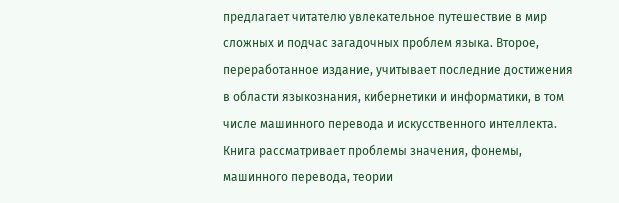предлагает читателю увлекательное путешествие в мир сложных и подчас загадочных проблем языка. Второе, переработанное издание, учитывает последние достижения в области языкознания, кибернетики и информатики, в том числе машинного перевода и искусственного интеллекта. Книга рассматривает проблемы значения, фонемы, машинного перевода, теории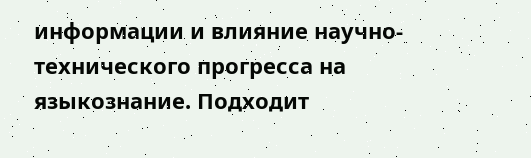информации и влияние научно-технического прогресса на языкознание. Подходит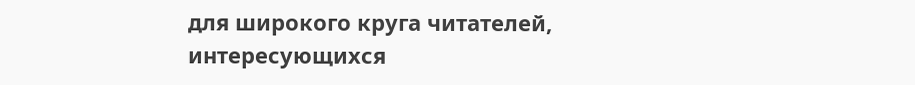для широкого круга читателей, интересующихся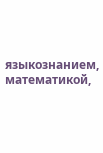языкознанием, математикой,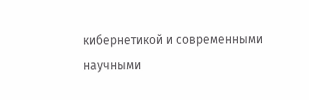кибернетикой и современными научными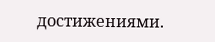достижениями.